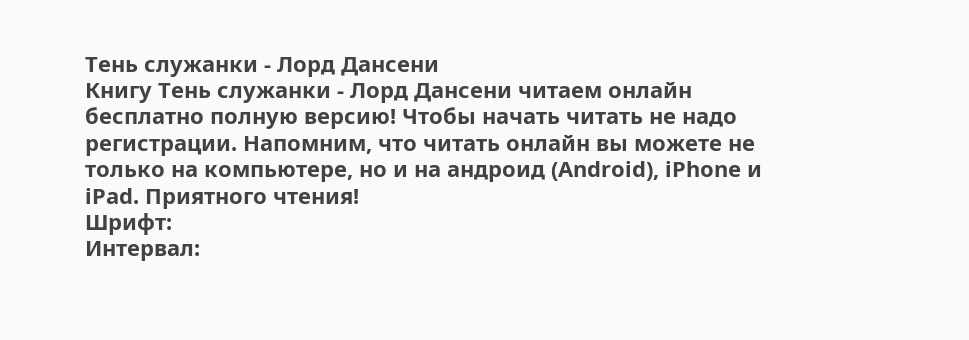Тень служанки - Лорд Дансени
Книгу Тень служанки - Лорд Дансени читаем онлайн бесплатно полную версию! Чтобы начать читать не надо регистрации. Напомним, что читать онлайн вы можете не только на компьютере, но и на андроид (Android), iPhone и iPad. Приятного чтения!
Шрифт:
Интервал: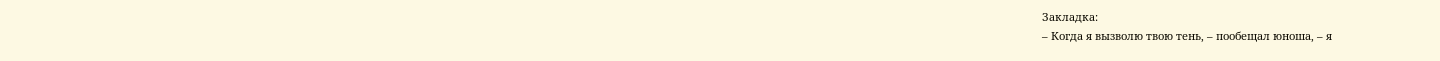Закладка:
– Когда я вызволю твою тень, – пообещал юноша, – я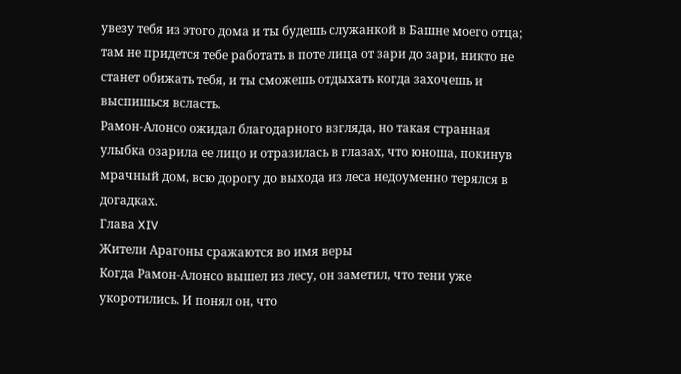увезу тебя из этого дома и ты будешь служанкой в Башне моего отца; там не придется тебе работать в поте лица от зари до зари, никто не станет обижать тебя, и ты сможешь отдыхать когда захочешь и выспишься всласть.
Рамон-Алонсо ожидал благодарного взгляда, но такая странная улыбка озарила ее лицо и отразилась в глазах, что юноша, покинув мрачный дом, всю дорогу до выхода из леса недоуменно терялся в догадках.
Глава XIV
Жители Арагоны сражаются во имя веры
Когда Рамон-Алонсо вышел из лесу, он заметил, что тени уже укоротились. И понял он, что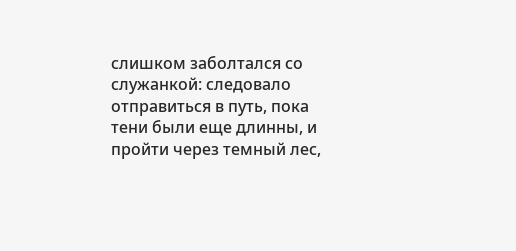слишком заболтался со служанкой: следовало отправиться в путь, пока тени были еще длинны, и пройти через темный лес,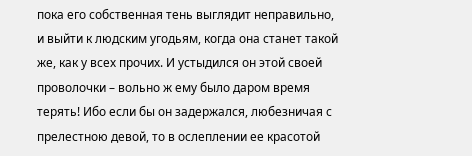пока его собственная тень выглядит неправильно, и выйти к людским угодьям, когда она станет такой же, как у всех прочих. И устыдился он этой своей проволочки – вольно ж ему было даром время терять! Ибо если бы он задержался, любезничая с прелестною девой, то в ослеплении ее красотой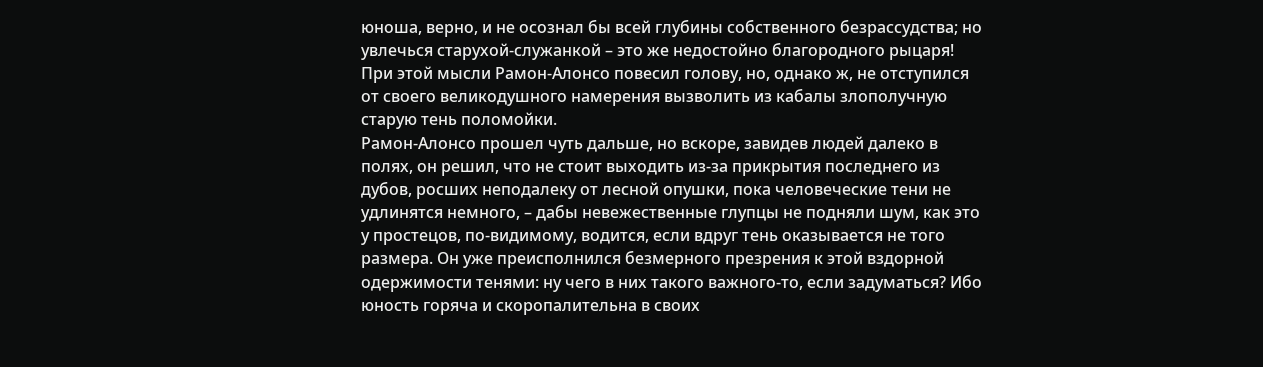юноша, верно, и не осознал бы всей глубины собственного безрассудства; но увлечься старухой-служанкой – это же недостойно благородного рыцаря! При этой мысли Рамон-Алонсо повесил голову, но, однако ж, не отступился от своего великодушного намерения вызволить из кабалы злополучную старую тень поломойки.
Рамон-Алонсо прошел чуть дальше, но вскоре, завидев людей далеко в полях, он решил, что не стоит выходить из-за прикрытия последнего из дубов, росших неподалеку от лесной опушки, пока человеческие тени не удлинятся немного, – дабы невежественные глупцы не подняли шум, как это у простецов, по-видимому, водится, если вдруг тень оказывается не того размера. Он уже преисполнился безмерного презрения к этой вздорной одержимости тенями: ну чего в них такого важного-то, если задуматься? Ибо юность горяча и скоропалительна в своих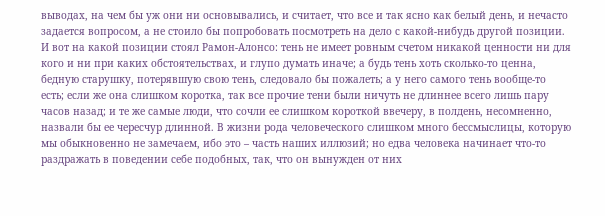выводах, на чем бы уж они ни основывались, и считает, что все и так ясно как белый день, и нечасто задается вопросом, а не стоило бы попробовать посмотреть на дело с какой-нибудь другой позиции. И вот на какой позиции стоял Рамон-Алонсо: тень не имеет ровным счетом никакой ценности ни для кого и ни при каких обстоятельствах, и глупо думать иначе; а будь тень хоть сколько-то ценна, бедную старушку, потерявшую свою тень, следовало бы пожалеть; а у него самого тень вообще-то есть; если же она слишком коротка, так все прочие тени были ничуть не длиннее всего лишь пару часов назад; и те же самые люди, что сочли ее слишком короткой ввечеру, в полдень, несомненно, назвали бы ее чересчур длинной. В жизни рода человеческого слишком много бессмыслицы, которую мы обыкновенно не замечаем, ибо это – часть наших иллюзий; но едва человека начинает что-то раздражать в поведении себе подобных, так, что он вынужден от них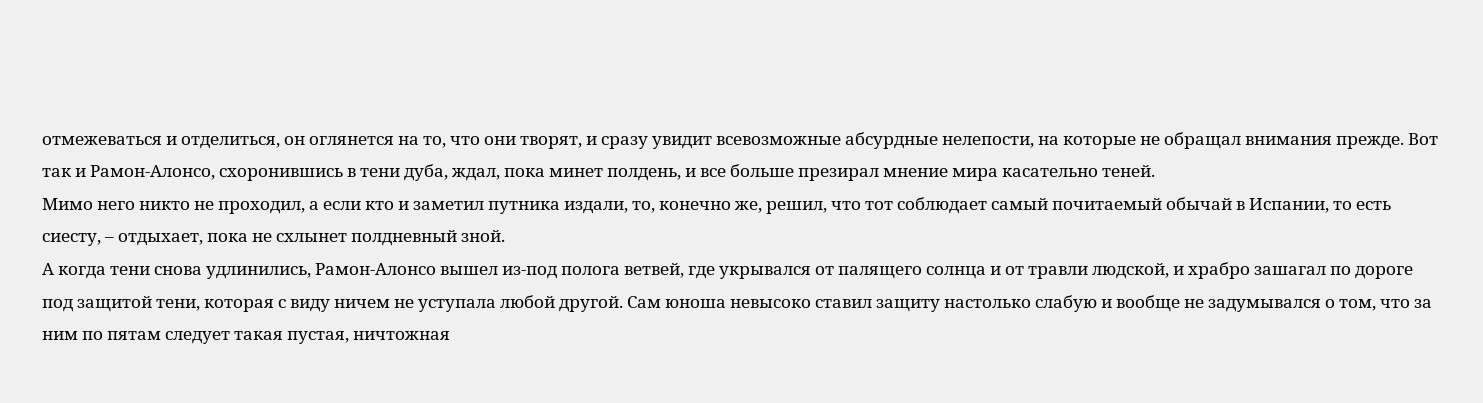отмежеваться и отделиться, он оглянется на то, что они творят, и сразу увидит всевозможные абсурдные нелепости, на которые не обращал внимания прежде. Вот так и Рамон-Алонсо, схоронившись в тени дуба, ждал, пока минет полдень, и все больше презирал мнение мира касательно теней.
Мимо него никто не проходил, а если кто и заметил путника издали, то, конечно же, решил, что тот соблюдает самый почитаемый обычай в Испании, то есть сиесту, – отдыхает, пока не схлынет полдневный зной.
А когда тени снова удлинились, Рамон-Алонсо вышел из-под полога ветвей, где укрывался от палящего солнца и от травли людской, и храбро зашагал по дороге под защитой тени, которая с виду ничем не уступала любой другой. Сам юноша невысоко ставил защиту настолько слабую и вообще не задумывался о том, что за ним по пятам следует такая пустая, ничтожная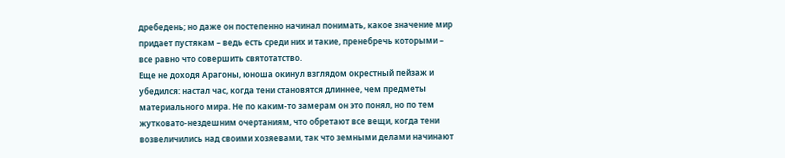дребедень; но даже он постепенно начинал понимать, какое значение мир придает пустякам – ведь есть среди них и такие, пренебречь которыми – все равно что совершить святотатство.
Еще не доходя Арагоны, юноша окинул взглядом окрестный пейзаж и убедился: настал час, когда тени становятся длиннее, чем предметы материального мира. Не по каким-то замерам он это понял, но по тем жутковато-нездешним очертаниям, что обретают все вещи, когда тени возвеличились над своими хозяевами, так что земными делами начинают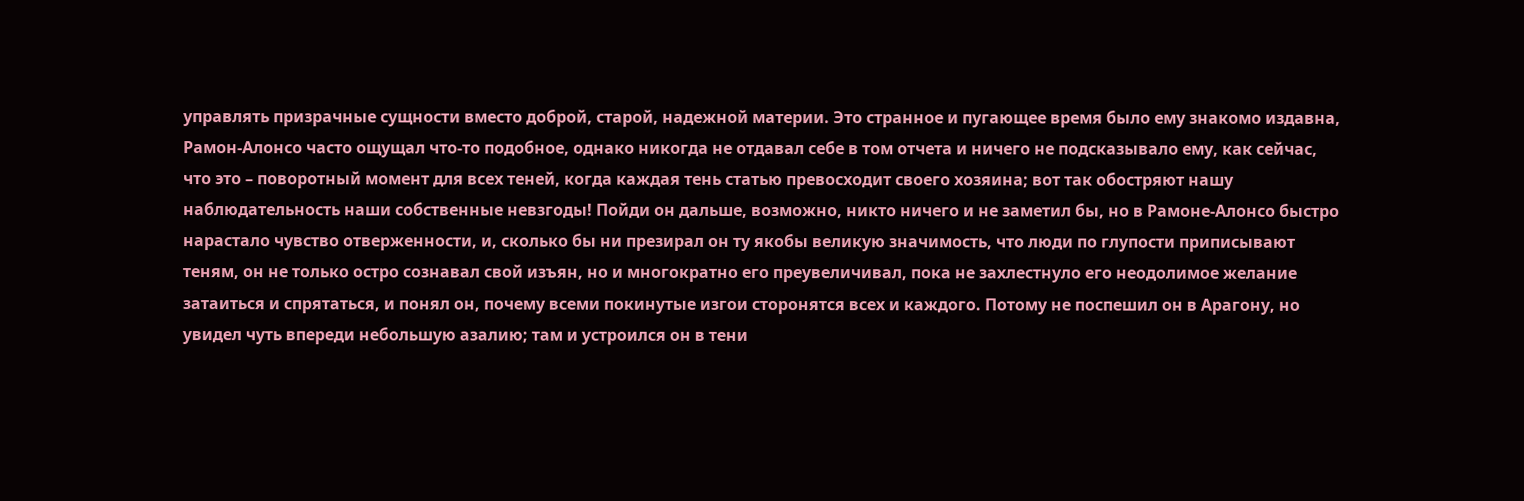управлять призрачные сущности вместо доброй, старой, надежной материи. Это странное и пугающее время было ему знакомо издавна, Рамон-Алонсо часто ощущал что-то подобное, однако никогда не отдавал себе в том отчета и ничего не подсказывало ему, как сейчас, что это – поворотный момент для всех теней, когда каждая тень статью превосходит своего хозяина; вот так обостряют нашу наблюдательность наши собственные невзгоды! Пойди он дальше, возможно, никто ничего и не заметил бы, но в Рамоне-Алонсо быстро нарастало чувство отверженности, и, сколько бы ни презирал он ту якобы великую значимость, что люди по глупости приписывают теням, он не только остро сознавал свой изъян, но и многократно его преувеличивал, пока не захлестнуло его неодолимое желание затаиться и спрятаться, и понял он, почему всеми покинутые изгои сторонятся всех и каждого. Потому не поспешил он в Арагону, но увидел чуть впереди небольшую азалию; там и устроился он в тени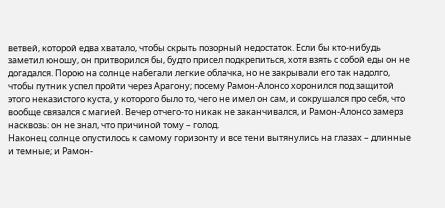ветвей, которой едва хватало, чтобы скрыть позорный недостаток. Если бы кто-нибудь заметил юношу, он притворился бы, будто присел подкрепиться, хотя взять с собой еды он не догадался. Порою на солнце набегали легкие облачка, но не закрывали его так надолго, чтобы путник успел пройти через Арагону; посему Рамон-Алонсо хоронился под защитой этого неказистого куста, у которого было то, чего не имел он сам, и сокрушался про себя, что вообще связался с магией. Вечер отчего-то никак не заканчивался, и Рамон-Алонсо замерз насквозь: он не знал, что причиной тому – голод.
Наконец солнце опустилось к самому горизонту и все тени вытянулись на глазах – длинные и темные; и Рамон-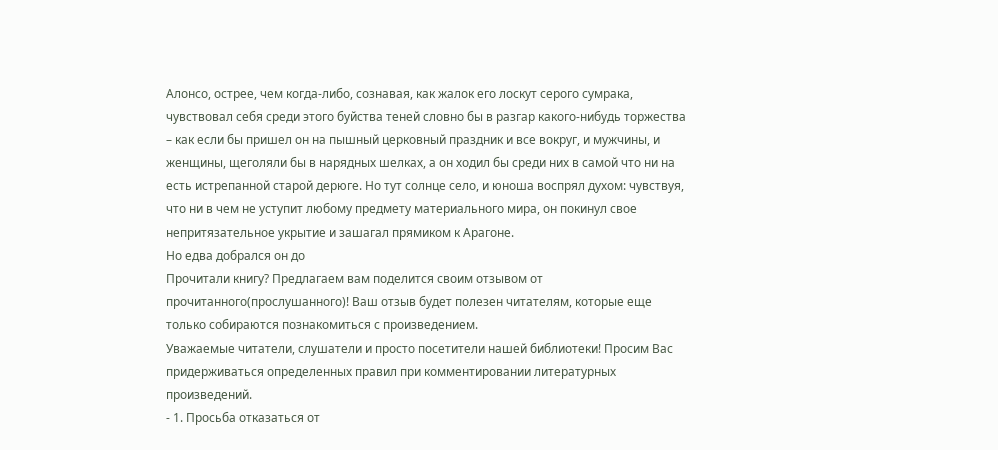Алонсо, острее, чем когда-либо, сознавая, как жалок его лоскут серого сумрака, чувствовал себя среди этого буйства теней словно бы в разгар какого-нибудь торжества – как если бы пришел он на пышный церковный праздник и все вокруг, и мужчины, и женщины, щеголяли бы в нарядных шелках, а он ходил бы среди них в самой что ни на есть истрепанной старой дерюге. Но тут солнце село, и юноша воспрял духом: чувствуя, что ни в чем не уступит любому предмету материального мира, он покинул свое непритязательное укрытие и зашагал прямиком к Арагоне.
Но едва добрался он до
Прочитали книгу? Предлагаем вам поделится своим отзывом от прочитанного(прослушанного)! Ваш отзыв будет полезен читателям, которые еще только собираются познакомиться с произведением.
Уважаемые читатели, слушатели и просто посетители нашей библиотеки! Просим Вас придерживаться определенных правил при комментировании литературных произведений.
- 1. Просьба отказаться от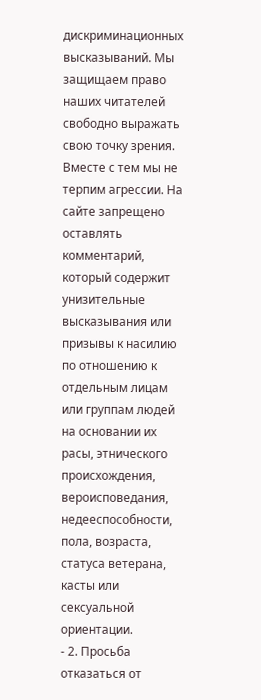дискриминационных высказываний. Мы защищаем право наших читателей свободно выражать свою точку зрения. Вместе с тем мы не терпим агрессии. На сайте запрещено оставлять комментарий, который содержит унизительные высказывания или призывы к насилию по отношению к отдельным лицам или группам людей на основании их расы, этнического происхождения, вероисповедания, недееспособности, пола, возраста, статуса ветерана, касты или сексуальной ориентации.
- 2. Просьба отказаться от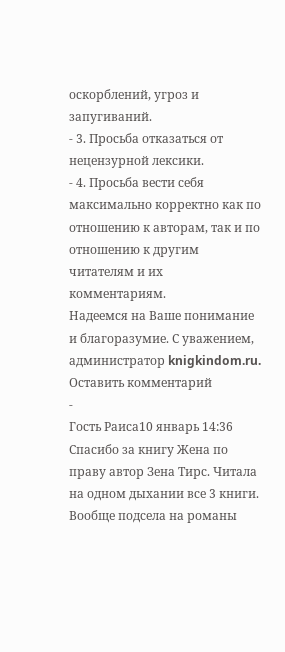оскорблений, угроз и запугиваний.
- 3. Просьба отказаться от нецензурной лексики.
- 4. Просьба вести себя максимально корректно как по отношению к авторам, так и по отношению к другим читателям и их комментариям.
Надеемся на Ваше понимание и благоразумие. С уважением, администратор knigkindom.ru.
Оставить комментарий
-
Гость Раиса10 январь 14:36
Спасибо за книгу Жена по праву автор Зена Тирс. Читала на одном дыхании все 3 книги. Вообще подсела на романы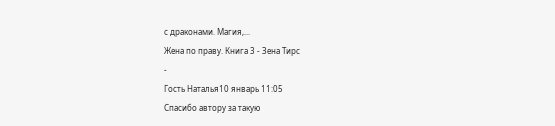с драконами. Магия,...
Жена по праву. Книга 3 - Зена Тирс
-
Гость Наталья10 январь 11:05
Спасибо автору за такую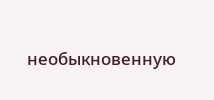необыкновенную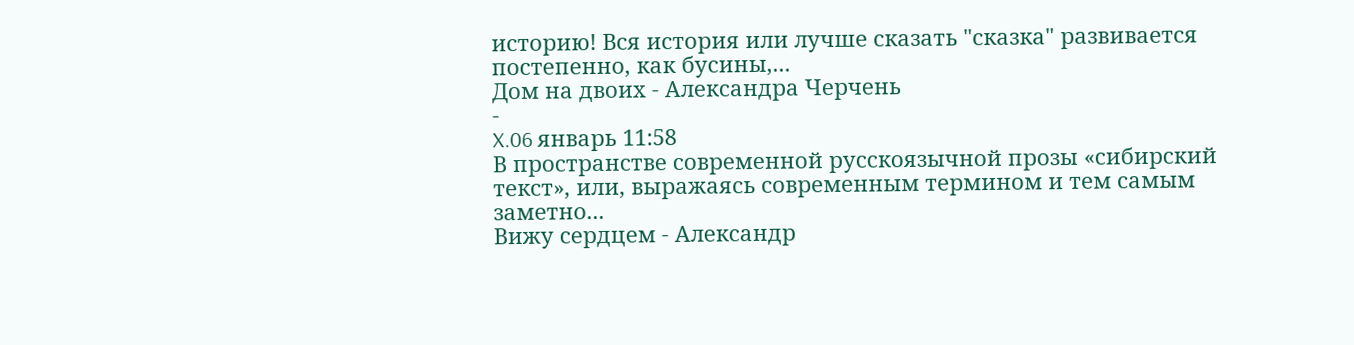историю! Вся история или лучше сказать "сказка" развивается постепенно, как бусины,...
Дом на двоих - Александра Черчень
-
X.06 январь 11:58
В пространстве современной русскоязычной прозы «сибирский текст», или, выражаясь современным термином и тем самым заметно...
Вижу сердцем - Александр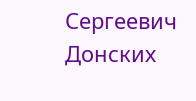Сергеевич Донских